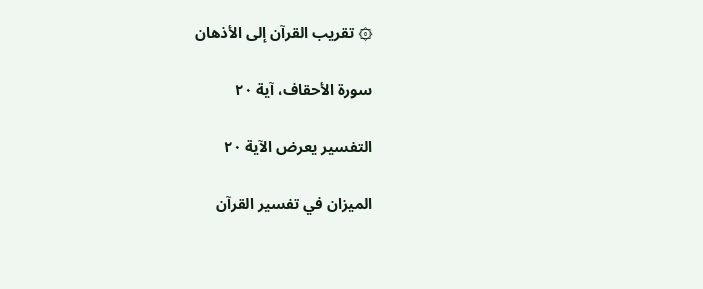۞ تقريب القرآن إلى الأذهان

سورة الأحقاف، آية ٢٠

التفسير يعرض الآية ٢٠

الميزان في تفسير القرآن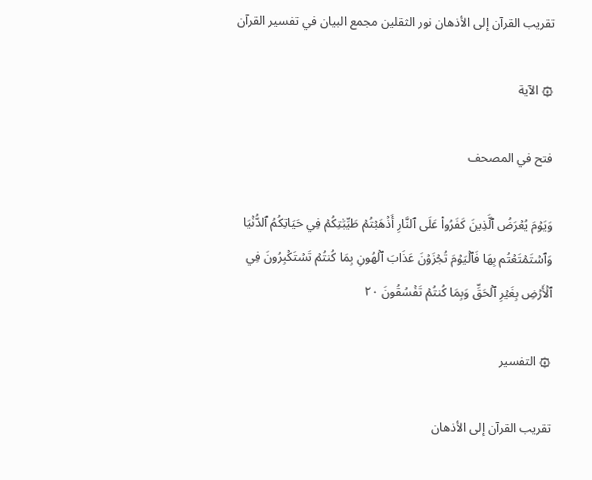تقريب القرآن إلى الأذهان نور الثقلين مجمع البيان في تفسير القرآن

۞ الآية

فتح في المصحف

وَيَوۡمَ يُعۡرَضُ ٱلَّذِينَ كَفَرُواْ عَلَى ٱلنَّارِ أَذۡهَبۡتُمۡ طَيِّبَٰتِكُمۡ فِي حَيَاتِكُمُ ٱلدُّنۡيَا وَٱسۡتَمۡتَعۡتُم بِهَا فَٱلۡيَوۡمَ تُجۡزَوۡنَ عَذَابَ ٱلۡهُونِ بِمَا كُنتُمۡ تَسۡتَكۡبِرُونَ فِي ٱلۡأَرۡضِ بِغَيۡرِ ٱلۡحَقِّ وَبِمَا كُنتُمۡ تَفۡسُقُونَ ٢٠

۞ التفسير

تقريب القرآن إلى الأذهان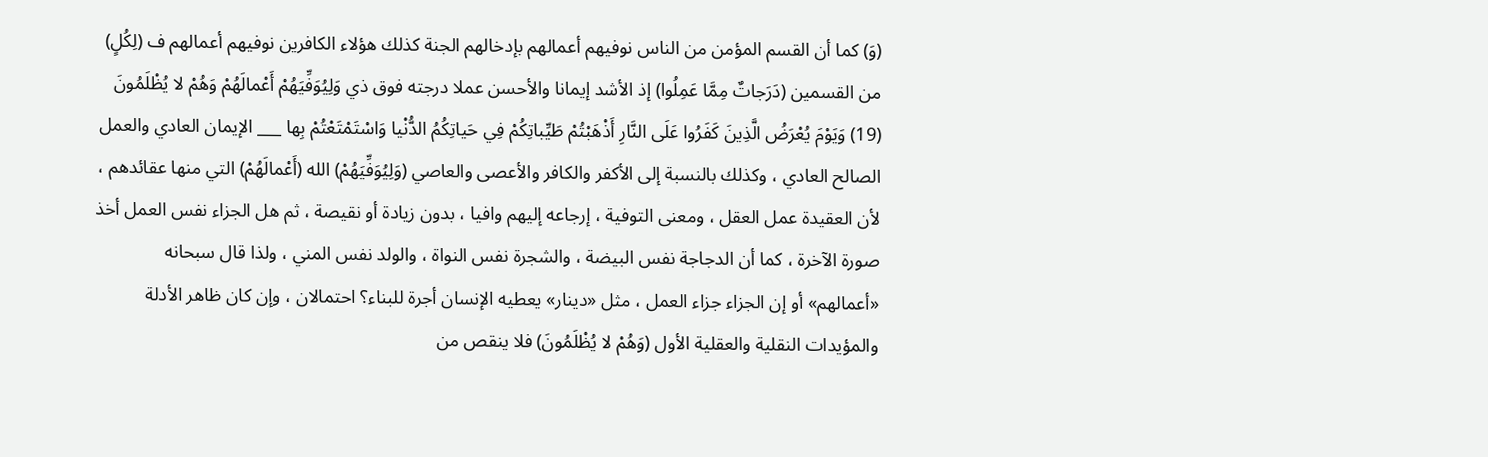(وَ) كما أن القسم المؤمن من الناس نوفيهم أعمالهم بإدخالهم الجنة كذلك هؤلاء الكافرين نوفيهم أعمالهم ف (لِكُلٍ) من القسمين (دَرَجاتٌ مِمَّا عَمِلُوا) إذ الأشد إيمانا والأحسن عملا درجته فوق ذي وَلِيُوَفِّيَهُمْ أَعْمالَهُمْ وَهُمْ لا يُظْلَمُونَ (19) وَيَوْمَ يُعْرَضُ الَّذِينَ كَفَرُوا عَلَى النَّارِ أَذْهَبْتُمْ طَيِّباتِكُمْ فِي حَياتِكُمُ الدُّنْيا وَاسْتَمْتَعْتُمْ بِها ___ الإيمان العادي والعمل الصالح العادي ، وكذلك بالنسبة إلى الأكفر والكافر والأعصى والعاصي (وَلِيُوَفِّيَهُمْ) الله (أَعْمالَهُمْ) التي منها عقائدهم ، لأن العقيدة عمل العقل ، ومعنى التوفية ، إرجاعه إليهم وافيا ، بدون زيادة أو نقيصة ، ثم هل الجزاء نفس العمل أخذ صورة الآخرة ، كما أن الدجاجة نفس البيضة ، والشجرة نفس النواة ، والولد نفس المني ، ولذا قال سبحانه «أعمالهم» أو إن الجزاء جزاء العمل ، مثل «دينار» يعطيه الإنسان أجرة للبناء؟ احتمالان ، وإن كان ظاهر الأدلة والمؤيدات النقلية والعقلية الأول (وَهُمْ لا يُظْلَمُونَ) فلا ينقص من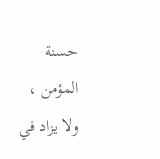حسنة المؤمن ، ولا يزاد في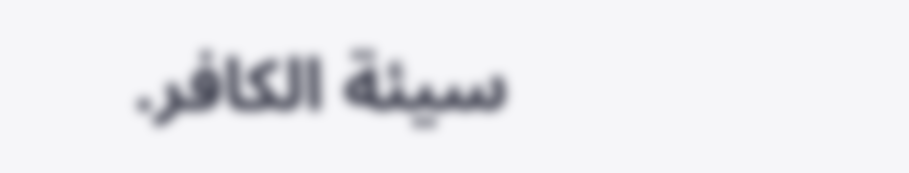سيئة الكافر.